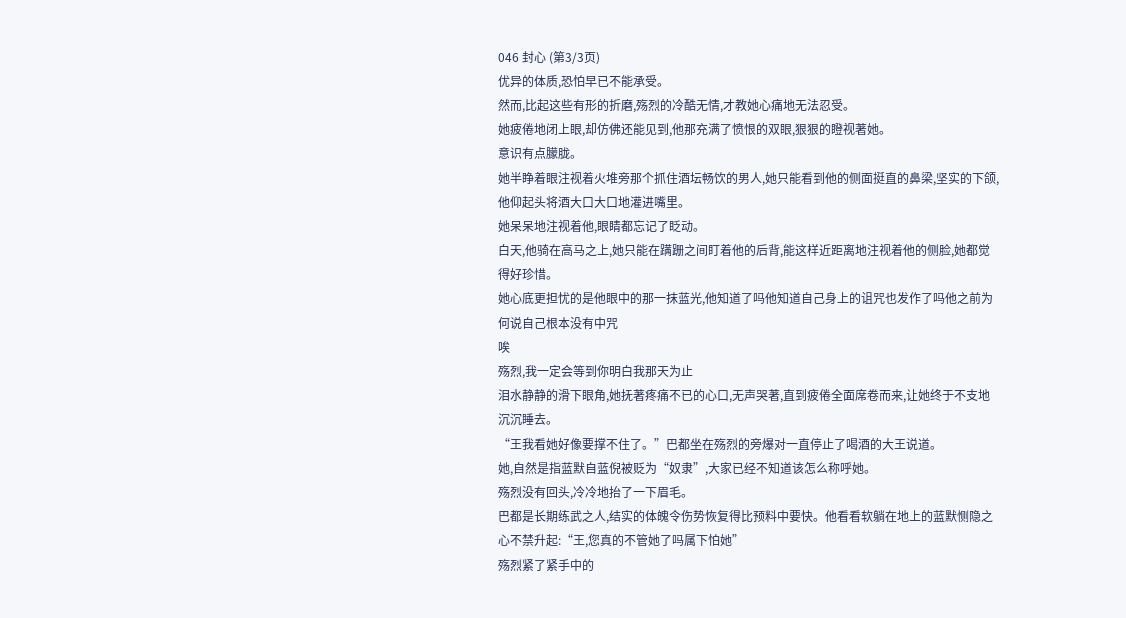046 封心 (第3/3页)
优异的体质,恐怕早已不能承受。
然而,比起这些有形的折磨,殇烈的冷酷无情,才教她心痛地无法忍受。
她疲倦地闭上眼,却仿佛还能见到,他那充满了愤恨的双眼,狠狠的瞪视著她。
意识有点朦胧。
她半睁着眼注视着火堆旁那个抓住酒坛畅饮的男人,她只能看到他的侧面挺直的鼻梁,坚实的下颌,他仰起头将酒大口大口地灌进嘴里。
她呆呆地注视着他,眼睛都忘记了眨动。
白天,他骑在高马之上,她只能在蹒跚之间盯着他的后背,能这样近距离地注视着他的侧脸,她都觉得好珍惜。
她心底更担忧的是他眼中的那一抹蓝光,他知道了吗他知道自己身上的诅咒也发作了吗他之前为何说自己根本没有中咒
唉
殇烈,我一定会等到你明白我那天为止
泪水静静的滑下眼角,她抚著疼痛不已的心口,无声哭著,直到疲倦全面席卷而来,让她终于不支地沉沉睡去。
“王我看她好像要撑不住了。”巴都坐在殇烈的旁爆对一直停止了喝酒的大王说道。
她,自然是指蓝默自蓝倪被贬为“奴隶”,大家已经不知道该怎么称呼她。
殇烈没有回头,冷冷地抬了一下眉毛。
巴都是长期练武之人,结实的体魄令伤势恢复得比预料中要快。他看看软躺在地上的蓝默恻隐之心不禁升起:“王,您真的不管她了吗属下怕她”
殇烈紧了紧手中的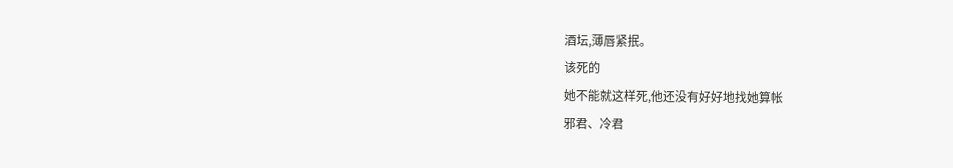酒坛,薄唇紧抿。
该死的
她不能就这样死,他还没有好好地找她算帐
邪君、冷君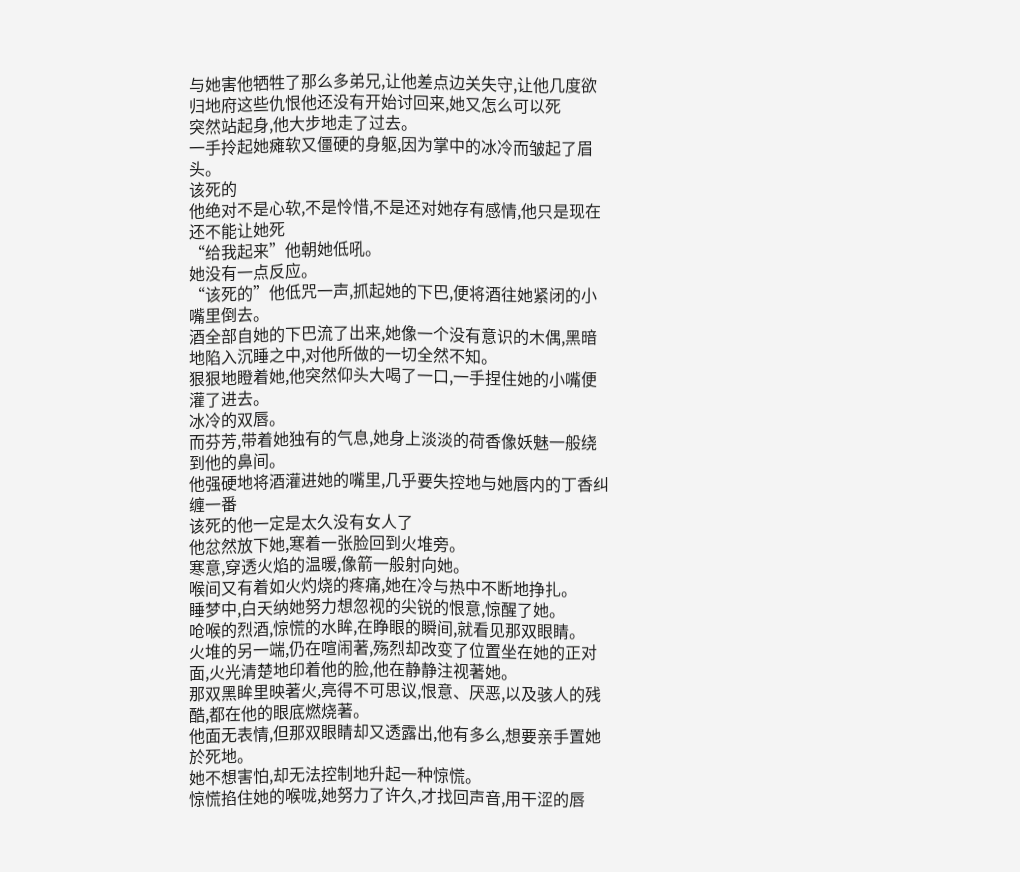与她害他牺牲了那么多弟兄,让他差点边关失守,让他几度欲归地府这些仇恨他还没有开始讨回来,她又怎么可以死
突然站起身,他大步地走了过去。
一手拎起她瘫软又僵硬的身躯,因为掌中的冰冷而皱起了眉头。
该死的
他绝对不是心软,不是怜惜,不是还对她存有感情,他只是现在还不能让她死
“给我起来”他朝她低吼。
她没有一点反应。
“该死的”他低咒一声,抓起她的下巴,便将酒往她紧闭的小嘴里倒去。
酒全部自她的下巴流了出来,她像一个没有意识的木偶,黑暗地陷入沉睡之中,对他所做的一切全然不知。
狠狠地瞪着她,他突然仰头大喝了一口,一手捏住她的小嘴便灌了进去。
冰冷的双唇。
而芬芳,带着她独有的气息,她身上淡淡的荷香像妖魅一般绕到他的鼻间。
他强硬地将酒灌进她的嘴里,几乎要失控地与她唇内的丁香纠缠一番
该死的他一定是太久没有女人了
他忿然放下她,寒着一张脸回到火堆旁。
寒意,穿透火焰的温暖,像箭一般射向她。
喉间又有着如火灼烧的疼痛,她在冷与热中不断地挣扎。
睡梦中,白天纳她努力想忽视的尖锐的恨意,惊醒了她。
呛喉的烈酒,惊慌的水眸,在睁眼的瞬间,就看见那双眼睛。
火堆的另一端,仍在喧闹著,殇烈却改变了位置坐在她的正对面,火光清楚地印着他的脸,他在静静注视著她。
那双黑眸里映著火,亮得不可思议,恨意、厌恶,以及骇人的残酷,都在他的眼底燃烧著。
他面无表情,但那双眼睛却又透露出,他有多么,想要亲手置她於死地。
她不想害怕,却无法控制地升起一种惊慌。
惊慌掐住她的喉咙,她努力了许久,才找回声音,用干涩的唇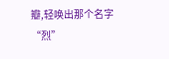瓣,轻唤出那个名字
“烈”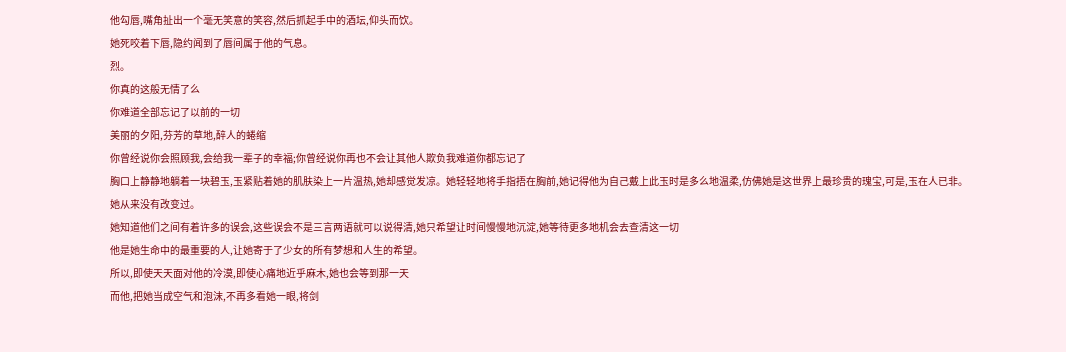他勾唇,嘴角扯出一个毫无笑意的笑容,然后抓起手中的酒坛,仰头而饮。
她死咬着下唇,隐约闻到了唇间属于他的气息。
烈。
你真的这般无情了么
你难道全部忘记了以前的一切
美丽的夕阳,芬芳的草地,醉人的蜷缩
你曾经说你会照顾我,会给我一辈子的幸福;你曾经说你再也不会让其他人欺负我难道你都忘记了
胸口上静静地躺着一块碧玉,玉紧贴着她的肌肤染上一片温热,她却感觉发凉。她轻轻地将手指捂在胸前,她记得他为自己戴上此玉时是多么地温柔,仿佛她是这世界上最珍贵的瑰宝,可是,玉在人已非。
她从来没有改变过。
她知道他们之间有着许多的误会,这些误会不是三言两语就可以说得清,她只希望让时间慢慢地沉淀,她等待更多地机会去查清这一切
他是她生命中的最重要的人,让她寄于了少女的所有梦想和人生的希望。
所以,即使天天面对他的冷漠,即使心痛地近乎麻木,她也会等到那一天
而他,把她当成空气和泡沫,不再多看她一眼,将剑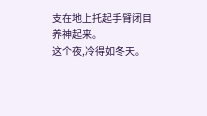支在地上托起手臂闭目养神起来。
这个夜,冷得如冬天。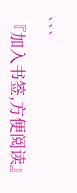```
『加入书签,方便阅读』